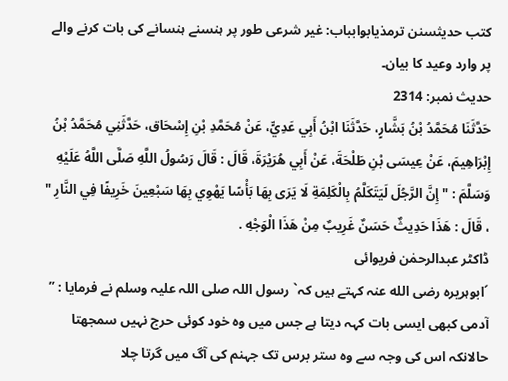کتب حدیثسنن ترمذيابوابباب: غیر شرعی طور پر ہنسنے ہنسانے کی بات کرنے والے پر وارد وعید کا بیان۔
حدیث نمبر: 2314
حَدَّثَنَا مُحَمَّدُ بْنُ بَشَّارٍ، حَدَّثَنَا ابْنُ أَبِي عَدِيٍّ، عَنْ مُحَمَّدِ بْنِ إِسْحَاق، حَدَّثَنِي مُحَمَّدُ بْنُ إِبْرَاهِيمَ، عَنْ عِيسَى بْنِ طَلْحَةَ، عَنْ أَبِي هُرَيْرَةَ، قَالَ : قَالَ رَسُولُ اللَّهِ صَلَّى اللَّهُ عَلَيْهِ وَسَلَّمَ : " إِنَّ الرَّجُلَ لَيَتَكَلَّمُ بِالْكَلِمَةِ لَا يَرَى بِهَا بَأْسًا يَهْوِي بِهَا سَبْعِينَ خَرِيفًا فِي النَّارِ " ، قَالَ : هَذَا حَدِيثٌ حَسَنٌ غَرِيبٌ مِنْ هَذَا الْوَجْهِ .
ڈاکٹر عبدالرحمٰن فریوائی
´ابوہریرہ رضی الله عنہ کہتے ہیں کہ` رسول اللہ صلی اللہ علیہ وسلم نے فرمایا : ” آدمی کبھی ایسی بات کہہ دیتا ہے جس میں وہ خود کوئی حرج نہیں سمجھتا حالانکہ اس کی وجہ سے وہ ستر برس تک جہنم کی آگ میں گرتا چلا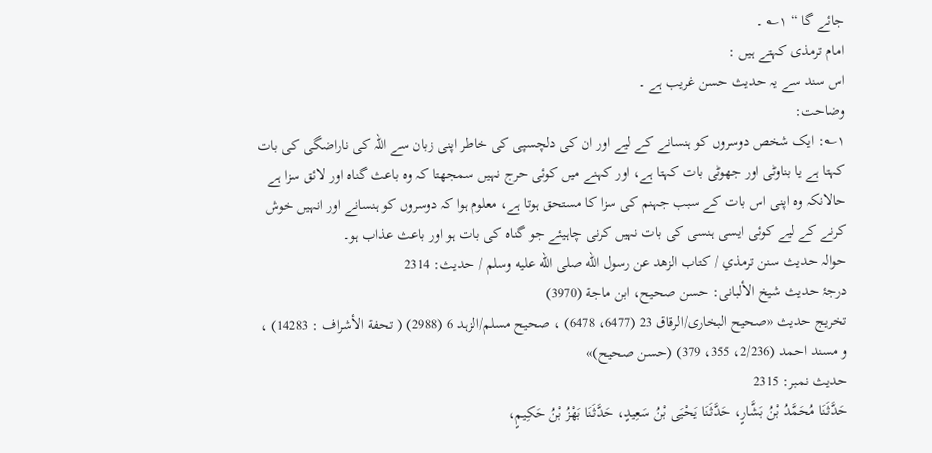جائے گا “ ۱؎ ۔
امام ترمذی کہتے ہیں :
اس سند سے یہ حدیث حسن غریب ہے ۔
وضاحت:
۱؎: ایک شخص دوسروں کو ہنسانے کے لیے اور ان کی دلچسپی کی خاطر اپنی زبان سے اللہ کی ناراضگی کی بات کہتا ہے یا بناوٹی اور جھوٹی بات کہتا ہے، اور کہنے میں کوئی حرج نہیں سمجھتا کہ وہ باعث گناہ اور لائق سزا ہے حالانکہ وہ اپنی اس بات کے سبب جہنم کی سزا کا مستحق ہوتا ہے، معلوم ہوا کہ دوسروں کو ہنسانے اور انہیں خوش کرنے کے لیے کوئی ایسی ہنسی کی بات نہیں کرنی چاہیئے جو گناہ کی بات ہو اور باعث عذاب ہو۔
حوالہ حدیث سنن ترمذي / كتاب الزهد عن رسول الله صلى الله عليه وسلم / حدیث: 2314
درجۂ حدیث شیخ الألبانی: حسن صحيح، ابن ماجة (3970)
تخریج حدیث «صحیح البخاری/الرقاق 23 (6477، 6478) ، صحیح مسلم/الزہد 6 (2988) ( تحفة الأشراف : 14283) ، و مسند احمد (2/236، 355، 379) (حسن صحیح)»
حدیث نمبر: 2315
حَدَّثَنَا مُحَمَّدُ بْنُ بَشَّارٍ، حَدَّثَنَا يَحْيَى بْنُ سَعِيدٍ، حَدَّثَنَا بَهْزُ بْنُ حَكِيمٍ،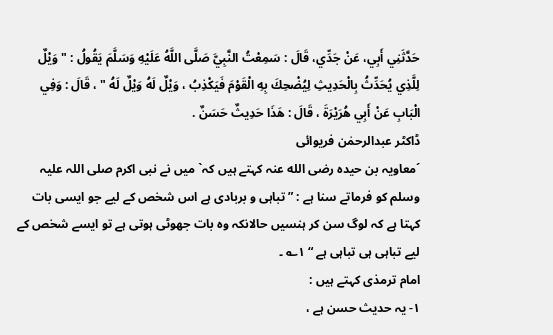حَدَّثَنِي أَبِي، عَنْ جَدِّي، قَالَ : سَمِعْتُ النَّبِيَّ صَلَّى اللَّهُ عَلَيْهِ وَسَلَّمَ يَقُولُ : " وَيْلٌ لِلَّذِي يُحَدِّثُ بِالْحَدِيثِ لِيُضْحِكَ بِهِ الْقَوْمَ فَيَكْذِبُ ، وَيْلٌ لَهُ وَيْلٌ لَهُ " ، قَالَ : وَفِي الْبَابِ عَنْ أَبِي هُرَيْرَةَ ، قَالَ : هَذَا حَدِيثٌ حَسَنٌ .
ڈاکٹر عبدالرحمٰن فریوائی
´معاویہ بن حیدہ رضی الله عنہ کہتے ہیں کہ` میں نے نبی اکرم صلی اللہ علیہ وسلم کو فرماتے سنا ہے : ” تباہی و بربادی ہے اس شخص کے لیے جو ایسی بات کہتا ہے کہ لوگ سن کر ہنسیں حالانکہ وہ بات جھوٹی ہوتی ہے تو ایسے شخص کے لیے تباہی ہی تباہی ہے “ ۱؎ ۔
امام ترمذی کہتے ہیں :
۱- یہ حدیث حسن ہے ،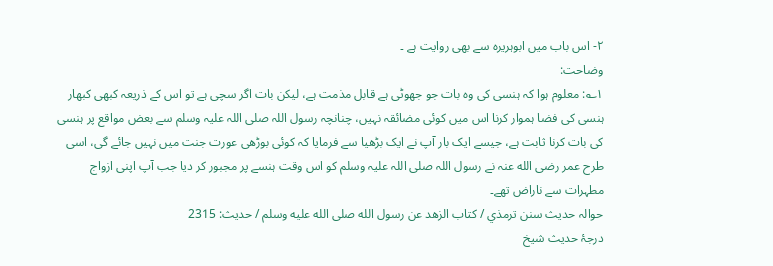۲- اس باب میں ابوہریرہ سے بھی روایت ہے ۔
وضاحت:
۱؎: معلوم ہوا کہ ہنسی کی وہ بات جو جھوٹی ہے قابل مذمت ہے، لیکن بات اگر سچی ہے تو اس کے ذریعہ کبھی کبھار ہنسی کی فضا ہموار کرنا اس میں کوئی مضائقہ نہیں، چنانچہ رسول اللہ صلی اللہ علیہ وسلم سے بعض مواقع پر ہنسی کی بات کرنا ثابت ہے، جیسے ایک بار آپ نے ایک بڑھیا سے فرمایا کہ کوئی بوڑھی عورت جنت میں نہیں جائے گی، اسی طرح عمر رضی الله عنہ نے رسول اللہ صلی اللہ علیہ وسلم کو اس وقت ہنسے پر مجبور کر دیا جب آپ اپنی ازواج مطہرات سے ناراض تھے۔
حوالہ حدیث سنن ترمذي / كتاب الزهد عن رسول الله صلى الله عليه وسلم / حدیث: 2315
درجۂ حدیث شیخ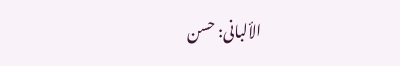الألبانی: حسن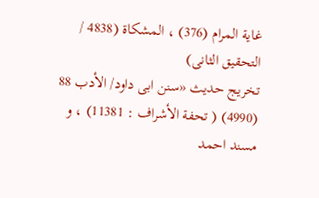غاية المرام (376) ، المشكاة (4838 / التحقيق الثانى)
تخریج حدیث «سنن ابی داود/ الأدب 88 (4990) ( تحفة الأشراف : 11381) ، و مسند احمد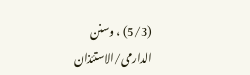(5/3) ، وسنن الدارمی/الاستئذان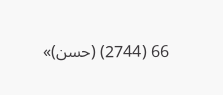66 (2744) (حسن)»